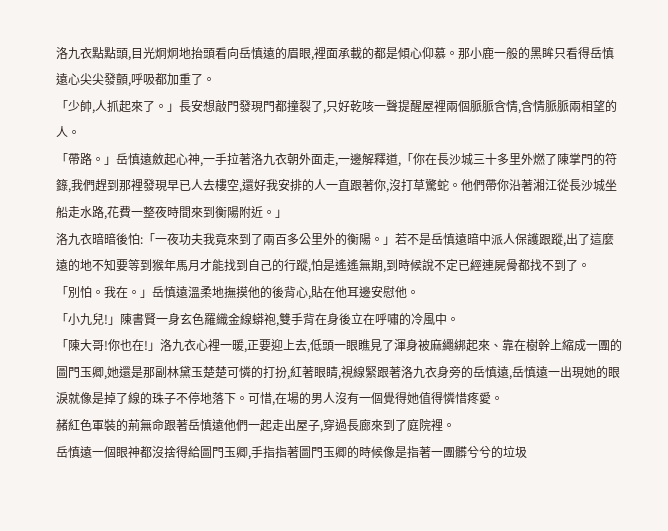洛九衣點點頭,目光炯炯地抬頭看向岳慎遠的眉眼,裡面承載的都是傾心仰慕。那小鹿一般的黑眸只看得岳慎遠心尖尖發顫,呼吸都加重了。
「少帥,人抓起來了。」長安想敲門發現門都撞裂了,只好乾咳一聲提醒屋裡兩個脈脈含情,含情脈脈兩相望的人。
「帶路。」岳慎遠斂起心神,一手拉著洛九衣朝外面走,一邊解釋道,「你在長沙城三十多里外燃了陳掌門的符籙,我們趕到那裡發現早已人去樓空,還好我安排的人一直跟著你,沒打草驚蛇。他們帶你沿著湘江從長沙城坐船走水路,花費一整夜時間來到衡陽附近。」
洛九衣暗暗後怕:「一夜功夫我竟來到了兩百多公里外的衡陽。」若不是岳慎遠暗中派人保護跟蹤,出了這麼遠的地不知要等到猴年馬月才能找到自己的行蹤,怕是遙遙無期,到時候說不定已經連屍骨都找不到了。
「別怕。我在。」岳慎遠溫柔地撫摸他的後背心,貼在他耳邊安慰他。
「小九兒!」陳書賢一身玄色羅織金線蟒袍,雙手背在身後立在呼嘯的冷風中。
「陳大哥!你也在!」洛九衣心裡一暖,正要迎上去,低頭一眼瞧見了渾身被麻繩綁起來、靠在樹幹上縮成一團的圖門玉卿,她還是那副林黛玉楚楚可憐的打扮,紅著眼睛,視線緊跟著洛九衣身旁的岳慎遠,岳慎遠一出現她的眼淚就像是掉了線的珠子不停地落下。可惜,在場的男人沒有一個覺得她值得憐惜疼愛。
赭紅色軍裝的荊無命跟著岳慎遠他們一起走出屋子,穿過長廊來到了庭院裡。
岳慎遠一個眼神都沒捨得給圖門玉卿,手指指著圖門玉卿的時候像是指著一團髒兮兮的垃圾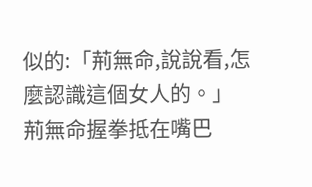似的:「荊無命,說說看,怎麼認識這個女人的。」
荊無命握拳抵在嘴巴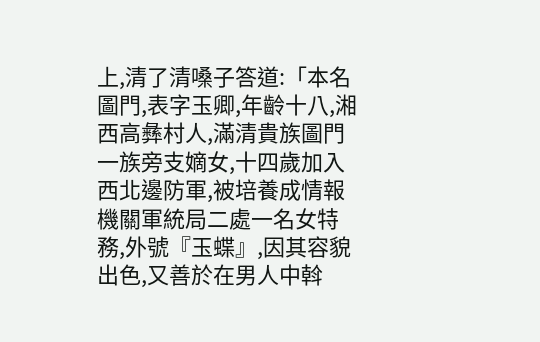上,清了清嗓子答道:「本名圖門,表字玉卿,年齡十八,湘西高彝村人,滿清貴族圖門一族旁支嫡女,十四歲加入西北邊防軍,被培養成情報機關軍統局二處一名女特務,外號『玉蝶』,因其容貌出色,又善於在男人中斡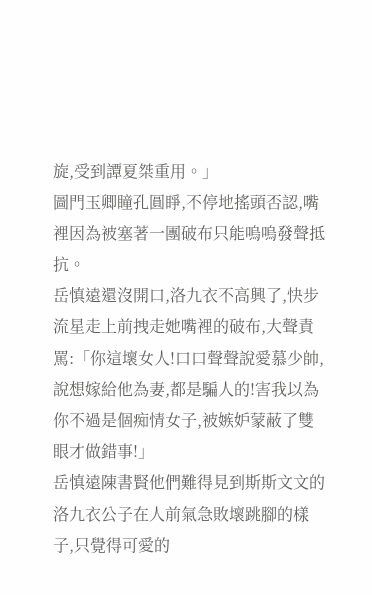旋,受到譚夏桀重用。」
圖門玉卿瞳孔圓睜,不停地搖頭否認,嘴裡因為被塞著一團破布只能嗚嗚發聲抵抗。
岳慎遠還沒開口,洛九衣不高興了,快步流星走上前拽走她嘴裡的破布,大聲責罵:「你這壞女人!口口聲聲說愛慕少帥,說想嫁給他為妻,都是騙人的!害我以為你不過是個痴情女子,被嫉妒蒙蔽了雙眼才做錯事!」
岳慎遠陳書賢他們難得見到斯斯文文的洛九衣公子在人前氣急敗壞跳腳的樣子,只覺得可愛的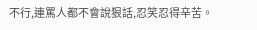不行,連罵人都不會說狠話,忍笑忍得辛苦。